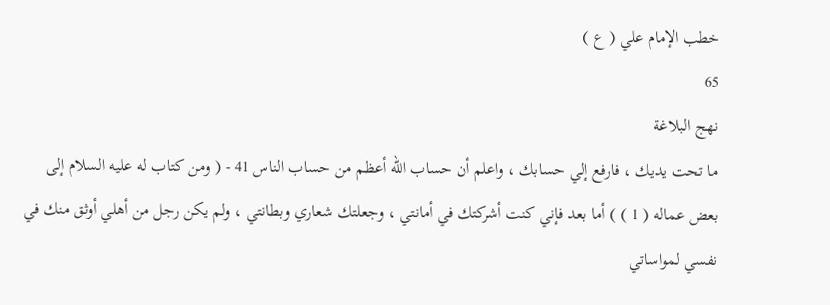خطب الإمام علي ( ع )
65
نهج البلاغة
ما تحت يديك ، فارفع إلي حسابك ، واعلم أن حساب الله أعظم من حساب الناس 41 - ( ومن كتاب له عليه السلام إلى بعض عماله ( 1 ) ) أما بعد فإني كنت أشركتك في أمانتي ، وجعلتك شعاري وبطانتي ، ولم يكن رجل من أهلي أوثق منك في نفسي لمواساتي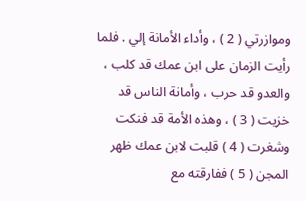وموازرتي ( 2 ) ، وأداء الأمانة إلي . فلما رأيت الزمان على ابن عمك قد كلب ، والعدو قد حرب ، وأمانة الناس قد خزيت ( 3 ) ، وهذه الأمة قد فنكت وشغرت ( 4 ) قلبت لابن عمك ظهر المجن ( 5 ) ففارقته مع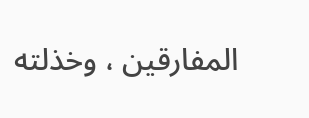المفارقين ، وخذلته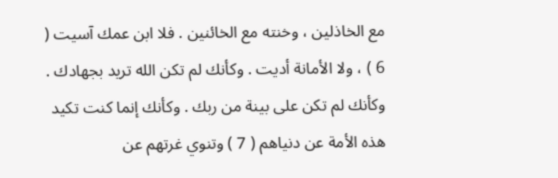مع الخاذلين ، وخنته مع الخائنين . فلا ابن عمك آسيت ( 6 ) ، ولا الأمانة أديت . وكأنك لم تكن الله تريد بجهادك . وكأنك لم تكن على بينة من ربك . وكأنك إنما كنت تكيد هذه الأمة عن دنياهم ( 7 ) وتنوي غرتهم عن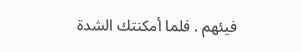فيئهم . فلما أمكنتك الشدة